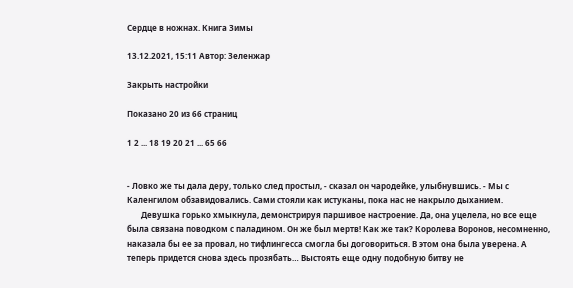Сердце в ножнах. Книга Зимы

13.12.2021, 15:11 Автор: Зеленжар

Закрыть настройки

Показано 20 из 66 страниц

1 2 ... 18 19 20 21 ... 65 66


- Ловко же ты дала деру, только след простыл, - сказал он чародейке, улыбнувшись. - Мы с Каленгилом обзавидовались. Сами стояли как истуканы, пока нас не накрыло дыханием.
       Девушка горько хмыкнула, демонстрируя паршивое настроение. Да, она уцелела, но все еще была связана поводком с паладином. Он же был мертв! Как же так? Королева Воронов, несомненно, наказала бы ее за провал, но тифлингесса смогла бы договориться. В этом она была уверена. А теперь придется снова здесь прозябать… Выстоять еще одну подобную битву не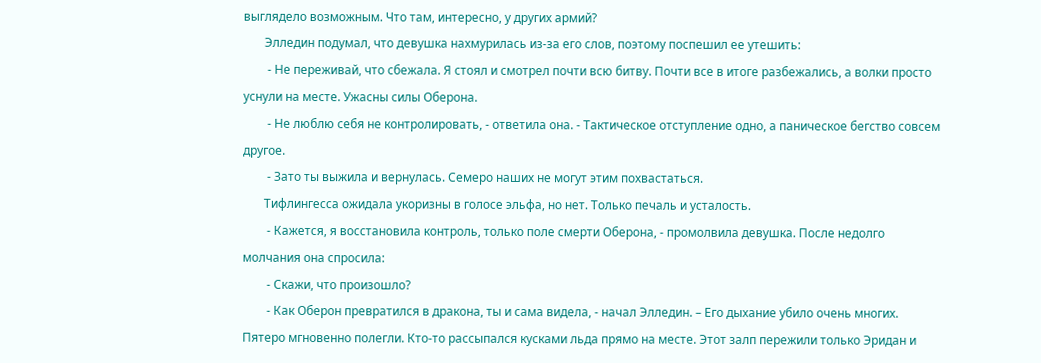выглядело возможным. Что там, интересно, у других армий?
       Элледин подумал, что девушка нахмурилась из-за его слов, поэтому поспешил ее утешить:
        - Не переживай, что сбежала. Я стоял и смотрел почти всю битву. Почти все в итоге разбежались, а волки просто уснули на месте. Ужасны силы Оберона.
        - Не люблю себя не контролировать, - ответила она. - Тактическое отступление одно, а паническое бегство совсем другое.
        - Зато ты выжила и вернулась. Семеро наших не могут этим похвастаться.
       Тифлингесса ожидала укоризны в голосе эльфа, но нет. Только печаль и усталость.
        - Кажется, я восстановила контроль, только поле смерти Оберона, - промолвила девушка. После недолго молчания она спросила:
        - Скажи, что произошло?
        - Как Оберон превратился в дракона, ты и сама видела, - начал Элледин. – Его дыхание убило очень многих. Пятеро мгновенно полегли. Кто-то рассыпался кусками льда прямо на месте. Этот залп пережили только Эридан и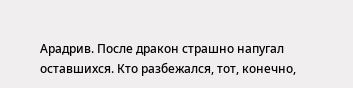Арадрив. После дракон страшно напугал оставшихся. Кто разбежался, тот, конечно,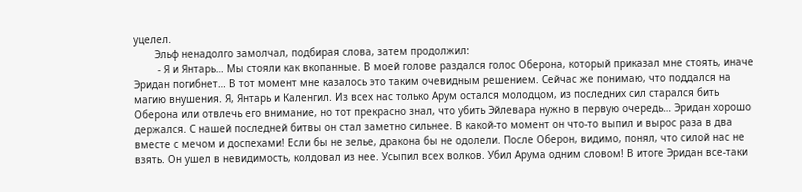уцелел.
       Эльф ненадолго замолчал, подбирая слова, затем продолжил:
        - Я и Янтарь… Мы стояли как вкопанные. В моей голове раздался голос Оберона, который приказал мне стоять, иначе Эридан погибнет… В тот момент мне казалось это таким очевидным решением. Сейчас же понимаю, что поддался на магию внушения. Я, Янтарь и Каленгил. Из всех нас только Арум остался молодцом, из последних сил старался бить Оберона или отвлечь его внимание, но тот прекрасно знал, что убить Эйлевара нужно в первую очередь… Эридан хорошо держался. С нашей последней битвы он стал заметно сильнее. В какой-то момент он что-то выпил и вырос раза в два вместе с мечом и доспехами! Если бы не зелье, дракона бы не одолели. После Оберон, видимо, понял, что силой нас не взять. Он ушел в невидимость, колдовал из нее. Усыпил всех волков. Убил Арума одним словом! В итоге Эридан все-таки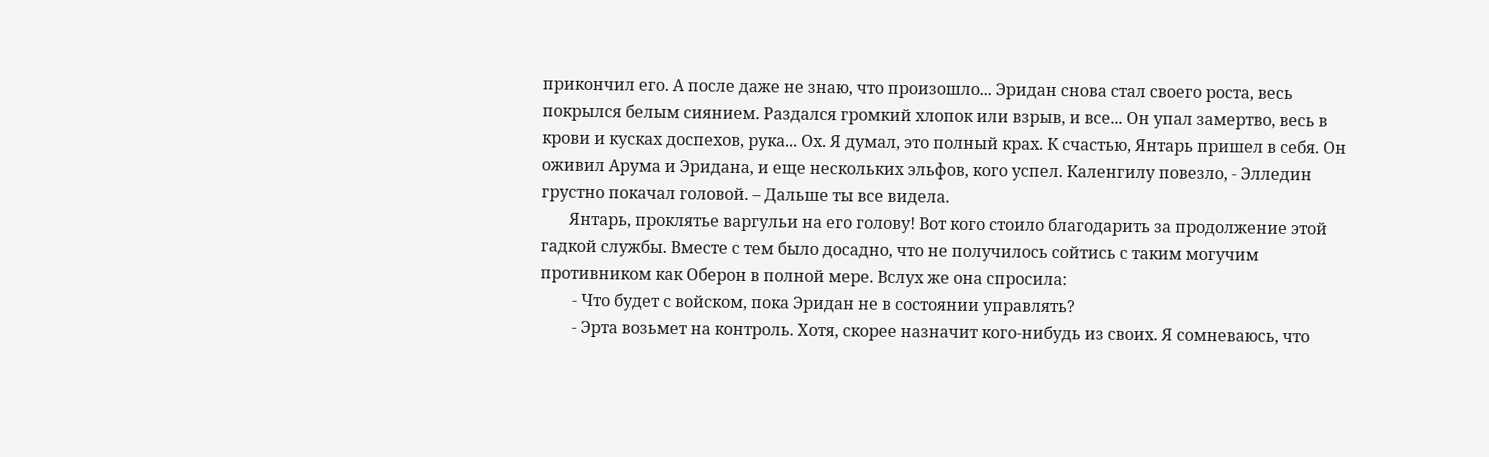прикончил его. А после даже не знаю, что произошло... Эридан снова стал своего роста, весь покрылся белым сиянием. Раздался громкий хлопок или взрыв, и все... Он упал замертво, весь в крови и кусках доспехов, рука... Ох. Я думал, это полный крах. К счастью, Янтарь пришел в себя. Он оживил Арума и Эридана, и еще нескольких эльфов, кого успел. Каленгилу повезло, - Элледин грустно покачал головой. – Дальше ты все видела.
       Янтарь, проклятье варгульи на его голову! Вот кого стоило благодарить за продолжение этой гадкой службы. Вместе с тем было досадно, что не получилось сойтись с таким могучим противником как Оберон в полной мере. Вслух же она спросила:
        - Что будет с войском, пока Эридан не в состоянии управлять?
        - Эрта возьмет на контроль. Хотя, скорее назначит кого-нибудь из своих. Я сомневаюсь, что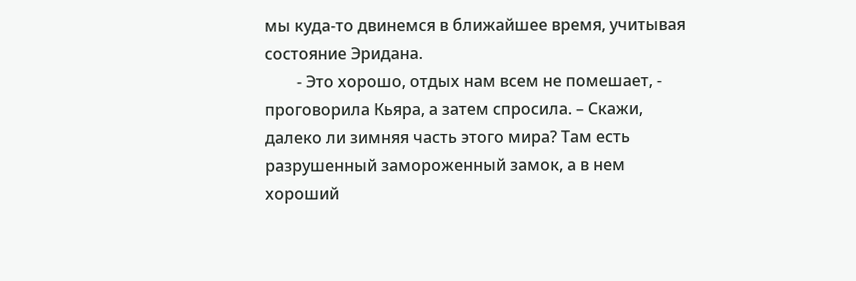мы куда-то двинемся в ближайшее время, учитывая состояние Эридана.
        - Это хорошо, отдых нам всем не помешает, - проговорила Кьяра, а затем спросила. – Скажи, далеко ли зимняя часть этого мира? Там есть разрушенный замороженный замок, а в нем хороший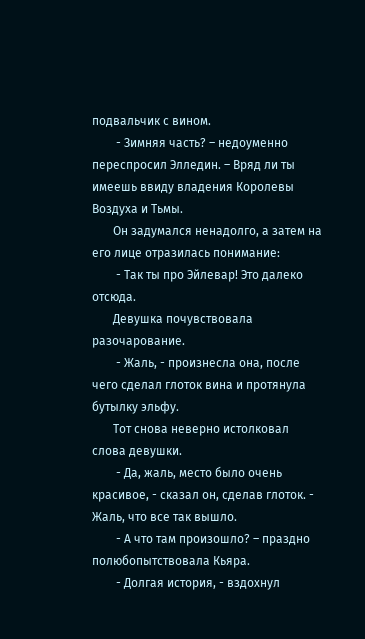подвальчик с вином.
        - Зимняя часть? – недоуменно переспросил Элледин. – Вряд ли ты имеешь ввиду владения Королевы Воздуха и Тьмы.
       Он задумался ненадолго, а затем на его лице отразилась понимание:
        - Так ты про Эйлевар! Это далеко отсюда.
       Девушка почувствовала разочарование.
        - Жаль, - произнесла она, после чего сделал глоток вина и протянула бутылку эльфу.
       Тот снова неверно истолковал слова девушки.
        - Да, жаль, место было очень красивое, - сказал он, сделав глоток. - Жаль, что все так вышло.
        - А что там произошло? – праздно полюбопытствовала Кьяра.
        - Долгая история, - вздохнул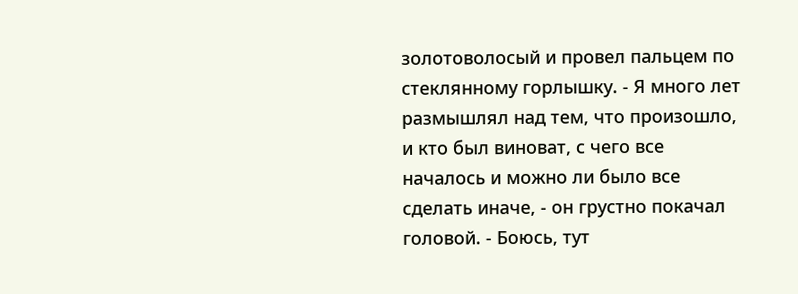золотоволосый и провел пальцем по стеклянному горлышку. - Я много лет размышлял над тем, что произошло, и кто был виноват, с чего все началось и можно ли было все сделать иначе, - он грустно покачал головой. - Боюсь, тут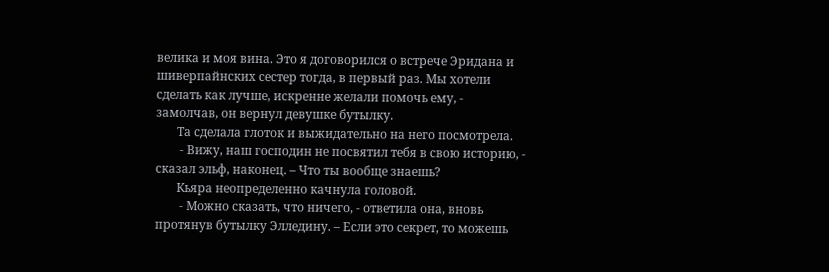велика и моя вина. Это я договорился о встрече Эридана и шиверпайнских сестер тогда, в первый раз. Мы хотели сделать как лучше, искренне желали помочь ему, - замолчав, он вернул девушке бутылку.
       Та сделала глоток и выжидательно на него посмотрела.
        - Вижу, наш господин не посвятил тебя в свою историю, - сказал эльф, наконец. – Что ты вообще знаешь?
       Кьяра неопределенно качнула головой.
        - Можно сказать, что ничего, - ответила она, вновь протянув бутылку Элледину. – Если это секрет, то можешь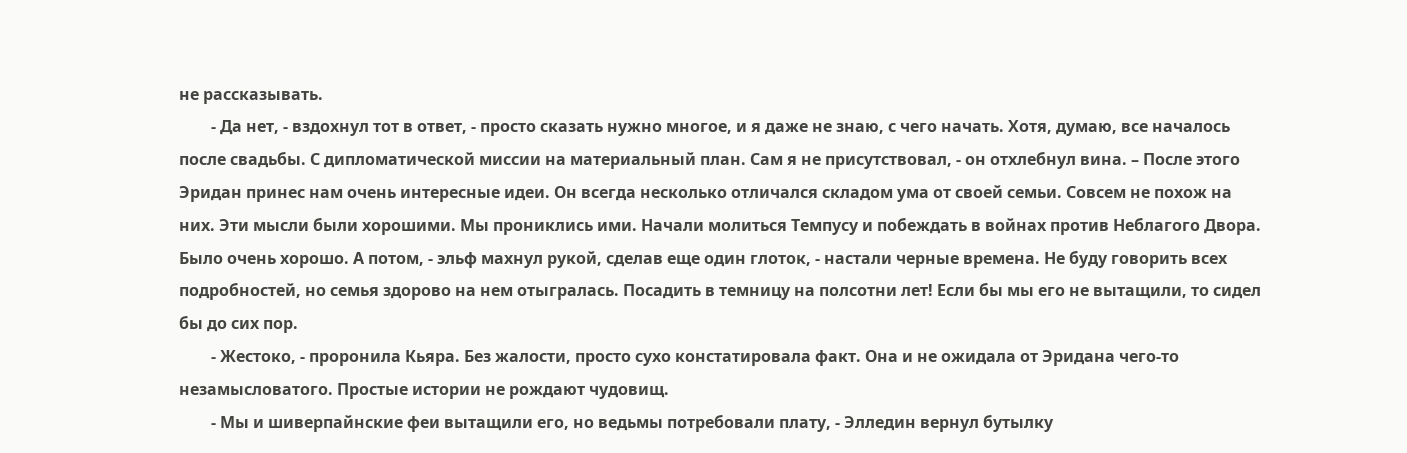не рассказывать.
        - Да нет, - вздохнул тот в ответ, - просто сказать нужно многое, и я даже не знаю, с чего начать. Хотя, думаю, все началось после свадьбы. С дипломатической миссии на материальный план. Сам я не присутствовал, - он отхлебнул вина. – После этого Эридан принес нам очень интересные идеи. Он всегда несколько отличался складом ума от своей семьи. Совсем не похож на них. Эти мысли были хорошими. Мы прониклись ими. Начали молиться Темпусу и побеждать в войнах против Неблагого Двора. Было очень хорошо. А потом, - эльф махнул рукой, сделав еще один глоток, - настали черные времена. Не буду говорить всех подробностей, но семья здорово на нем отыгралась. Посадить в темницу на полсотни лет! Если бы мы его не вытащили, то сидел бы до сих пор.
        - Жестоко, - проронила Кьяра. Без жалости, просто сухо констатировала факт. Она и не ожидала от Эридана чего-то незамысловатого. Простые истории не рождают чудовищ.
        - Мы и шиверпайнские феи вытащили его, но ведьмы потребовали плату, - Элледин вернул бутылку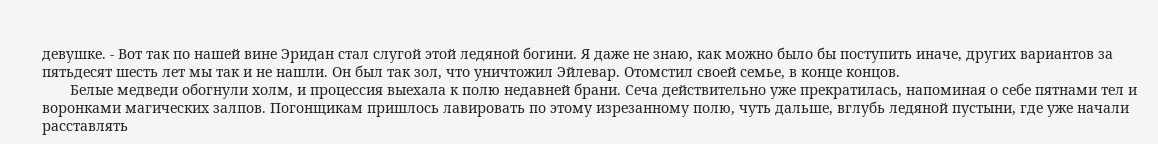девушке. - Вот так по нашей вине Эридан стал слугой этой ледяной богини. Я даже не знаю, как можно было бы поступить иначе, других вариантов за пятьдесят шесть лет мы так и не нашли. Он был так зол, что уничтожил Эйлевар. Отомстил своей семье, в конце концов.
       Белые медведи обогнули холм, и процессия выехала к полю недавней брани. Сеча действительно уже прекратилась, напоминая о себе пятнами тел и воронками магических залпов. Погонщикам пришлось лавировать по этому изрезанному полю, чуть дальше, вглубь ледяной пустыни, где уже начали расставлять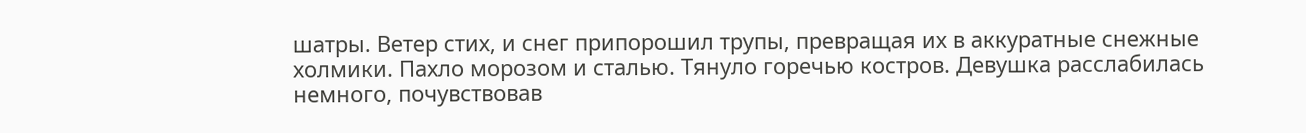шатры. Ветер стих, и снег припорошил трупы, превращая их в аккуратные снежные холмики. Пахло морозом и сталью. Тянуло горечью костров. Девушка расслабилась немного, почувствовав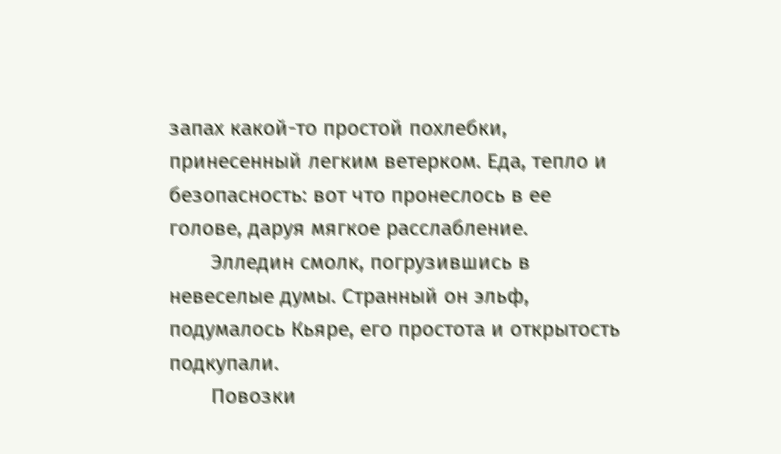запах какой-то простой похлебки, принесенный легким ветерком. Еда, тепло и безопасность: вот что пронеслось в ее голове, даруя мягкое расслабление.
       Элледин смолк, погрузившись в невеселые думы. Странный он эльф, подумалось Кьяре, его простота и открытость подкупали.
       Повозки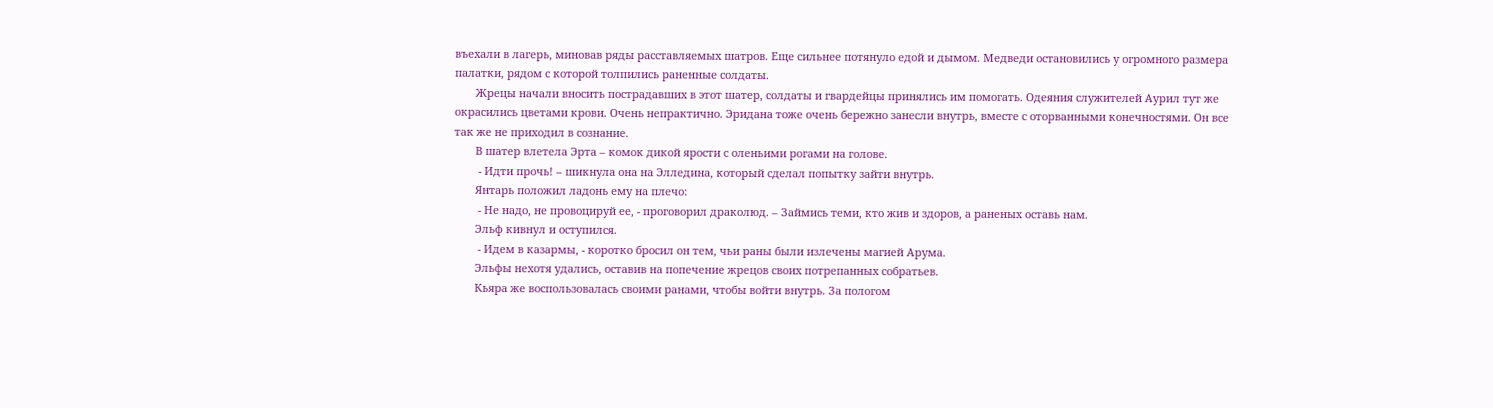въехали в лагерь, миновав ряды расставляемых шатров. Еще сильнее потянуло едой и дымом. Медведи остановились у огромного размера палатки, рядом с которой толпились раненные солдаты.
       Жрецы начали вносить пострадавших в этот шатер, солдаты и гвардейцы принялись им помогать. Одеяния служителей Аурил тут же окрасились цветами крови. Очень непрактично. Эридана тоже очень бережно занесли внутрь, вместе с оторванными конечностями. Он все так же не приходил в сознание.
       В шатер влетела Эрта – комок дикой ярости с оленьими рогами на голове.
        - Идти прочь! – шикнула она на Элледина, который сделал попытку зайти внутрь.
       Янтарь положил ладонь ему на плечо:
        - Не надо, не провоцируй ее, - проговорил драколюд. – Займись теми, кто жив и здоров, а раненых оставь нам.
       Эльф кивнул и оступился.
        - Идем в казармы, - коротко бросил он тем, чьи раны были излечены магией Арума.
       Эльфы нехотя удались, оставив на попечение жрецов своих потрепанных собратьев.
       Кьяра же воспользовалась своими ранами, чтобы войти внутрь. За пологом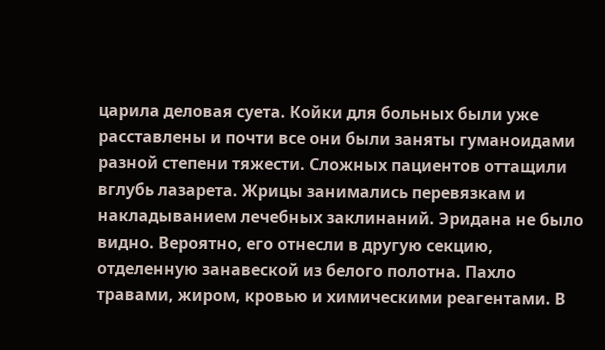царила деловая суета. Койки для больных были уже расставлены и почти все они были заняты гуманоидами разной степени тяжести. Сложных пациентов оттащили вглубь лазарета. Жрицы занимались перевязкам и накладыванием лечебных заклинаний. Эридана не было видно. Вероятно, его отнесли в другую секцию, отделенную занавеской из белого полотна. Пахло травами, жиром, кровью и химическими реагентами. В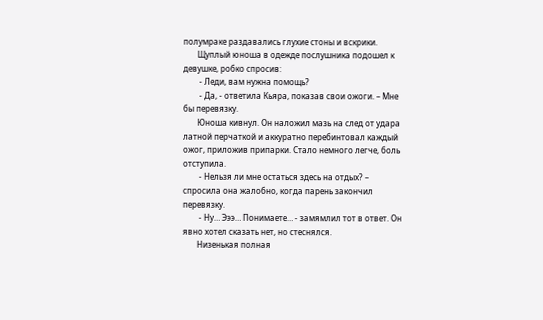полумраке раздавались глухие стоны и вскрики.
       Щуплый юноша в одежде послушника подошел к девушке, робко спросив:
        - Леди, вам нужна помощь?
        - Да, - ответила Кьяра, показав свои ожоги. – Мне бы перевязку.
       Юноша кивнул. Он наложил мазь на след от удара латной перчаткой и аккуратно перебинтовал каждый ожог, приложив припарки. Стало немного легче, боль отступила.
        - Нельзя ли мне остаться здесь на отдых? – спросила она жалобно, когда парень закончил перевязку.
        - Ну… Эээ… Понимаете… - замямлил тот в ответ. Он явно хотел сказать нет, но стеснялся.
       Низенькая полная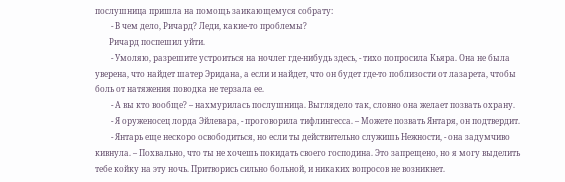послушница пришла на помощь заикающемуся собрату:
        - В чем дело, Ричард? Леди, какие-то проблемы?
       Ричард поспешил уйти.
        - Умоляю, разрешите устроиться на ночлег где-нибудь здесь, - тихо попросила Кьяра. Она не была уверена, что найдет шатер Эридана, а если и найдет, что он будет где-то поблизости от лазарета, чтобы боль от натяжения поводка не терзала ее.
        - А вы кто вообще? – нахмурилась послушница. Выглядело так, словно она желает позвать охрану.
        - Я оруженосец лорда Эйлевара, - проговорила тифлингесса. – Можете позвать Янтаря, он подтвердит.
        - Янтарь еще нескоро освободиться, но если ты действительно служишь Нежности, - она задумчиво кивнула. – Похвально, что ты не хочешь покидать своего господина. Это запрещено, но я могу выделить тебе койку на эту ночь. Притворись сильно больной, и никаких вопросов не возникнет.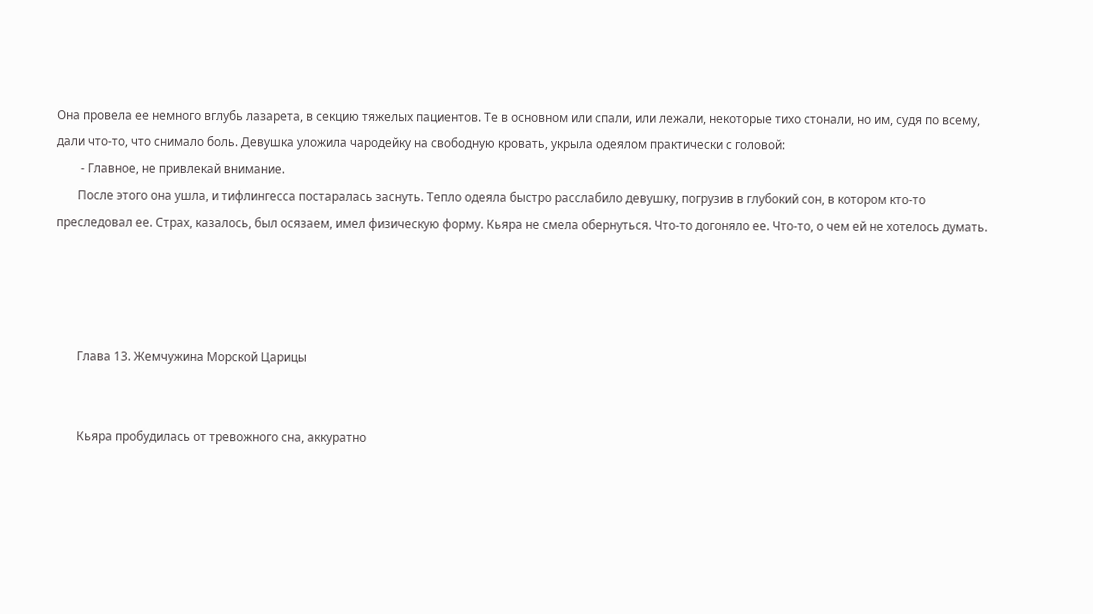Она провела ее немного вглубь лазарета, в секцию тяжелых пациентов. Те в основном или спали, или лежали, некоторые тихо стонали, но им, судя по всему, дали что-то, что снимало боль. Девушка уложила чародейку на свободную кровать, укрыла одеялом практически с головой:
        - Главное, не привлекай внимание.
       После этого она ушла, и тифлингесса постаралась заснуть. Тепло одеяла быстро расслабило девушку, погрузив в глубокий сон, в котором кто-то преследовал ее. Страх, казалось, был осязаем, имел физическую форму. Кьяра не смела обернуться. Что-то догоняло ее. Что-то, о чем ей не хотелось думать.




       Глава 13. Жемчужина Морской Царицы


       Кьяра пробудилась от тревожного сна, аккуратно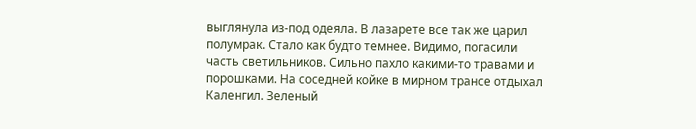выглянула из-под одеяла. В лазарете все так же царил полумрак. Стало как будто темнее. Видимо, погасили часть светильников. Сильно пахло какими-то травами и порошками. На соседней койке в мирном трансе отдыхал Каленгил. Зеленый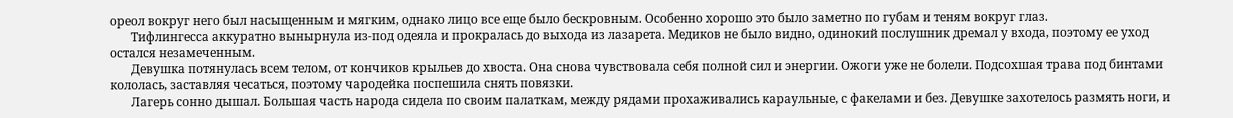ореол вокруг него был насыщенным и мягким, однако лицо все еще было бескровным. Особенно хорошо это было заметно по губам и теням вокруг глаз.
       Тифлингесса аккуратно вынырнула из-под одеяла и прокралась до выхода из лазарета. Медиков не было видно, одинокий послушник дремал у входа, поэтому ее уход остался незамеченным.
       Девушка потянулась всем телом, от кончиков крыльев до хвоста. Она снова чувствовала себя полной сил и энергии. Ожоги уже не болели. Подсохшая трава под бинтами кололась, заставляя чесаться, поэтому чародейка поспешила снять повязки.
       Лагерь сонно дышал. Большая часть народа сидела по своим палаткам, между рядами прохаживались караульные, с факелами и без. Девушке захотелось размять ноги, и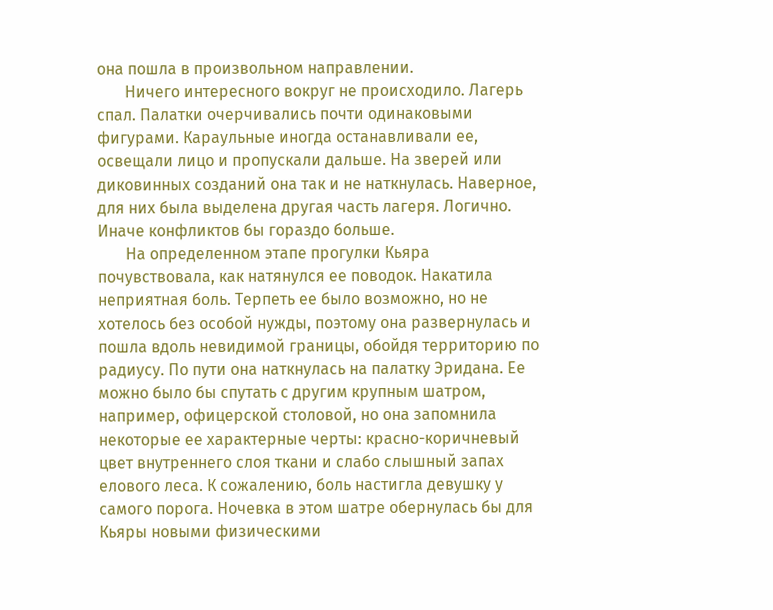она пошла в произвольном направлении.
       Ничего интересного вокруг не происходило. Лагерь спал. Палатки очерчивались почти одинаковыми фигурами. Караульные иногда останавливали ее, освещали лицо и пропускали дальше. На зверей или диковинных созданий она так и не наткнулась. Наверное, для них была выделена другая часть лагеря. Логично. Иначе конфликтов бы гораздо больше.
       На определенном этапе прогулки Кьяра почувствовала, как натянулся ее поводок. Накатила неприятная боль. Терпеть ее было возможно, но не хотелось без особой нужды, поэтому она развернулась и пошла вдоль невидимой границы, обойдя территорию по радиусу. По пути она наткнулась на палатку Эридана. Ее можно было бы спутать с другим крупным шатром, например, офицерской столовой, но она запомнила некоторые ее характерные черты: красно-коричневый цвет внутреннего слоя ткани и слабо слышный запах елового леса. К сожалению, боль настигла девушку у самого порога. Ночевка в этом шатре обернулась бы для Кьяры новыми физическими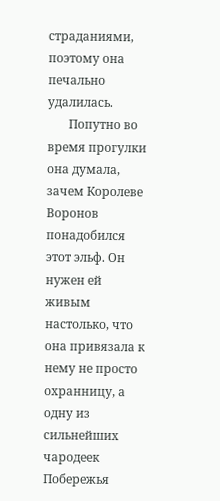страданиями, поэтому она печально удалилась.
       Попутно во время прогулки она думала, зачем Королеве Воронов понадобился этот эльф. Он нужен ей живым настолько, что она привязала к нему не просто охранницу, а одну из сильнейших чародеек Побережья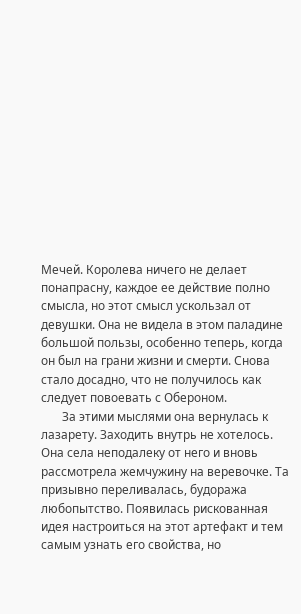Мечей. Королева ничего не делает понапрасну, каждое ее действие полно смысла, но этот смысл ускользал от девушки. Она не видела в этом паладине большой пользы, особенно теперь, когда он был на грани жизни и смерти. Снова стало досадно, что не получилось как следует повоевать с Обероном.
       За этими мыслями она вернулась к лазарету. Заходить внутрь не хотелось. Она села неподалеку от него и вновь рассмотрела жемчужину на веревочке. Та призывно переливалась, будоража любопытство. Появилась рискованная идея настроиться на этот артефакт и тем самым узнать его свойства, но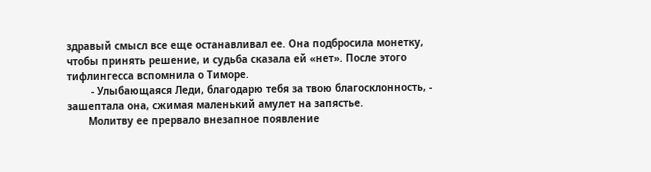здравый смысл все еще останавливал ее. Она подбросила монетку, чтобы принять решение, и судьба сказала ей «нет». После этого тифлингесса вспомнила о Тиморе.
        - Улыбающаяся Леди, благодарю тебя за твою благосклонность, - зашептала она, сжимая маленький амулет на запястье.
       Молитву ее прервало внезапное появление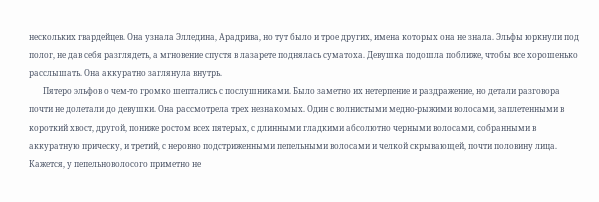нескольких гвардейцев. Она узнала Элледина, Арадрива, но тут было и трое других, имена которых она не знала. Эльфы юркнули под полог, не дав себя разглядеть, а мгновение спустя в лазарете поднялась суматоха. Девушка подошла поближе, чтобы все хорошенько расслышать. Она аккуратно заглянула внутрь.
       Пятеро эльфов о чем-то громко шептались с послушниками. Было заметно их нетерпение и раздражение, но детали разговора почти не долетали до девушки. Она рассмотрела трех незнакомых. Один с волнистыми медно-рыжими волосами, заплетенными в короткий хвост, другой, пониже ростом всех пятерых, с длинными гладкими абсолютно черными волосами, собранными в аккуратную прическу, и третий, с неровно подстриженными пепельными волосами и челкой скрывающей, почти половину лица. Кажется, у пепельноволосого приметно не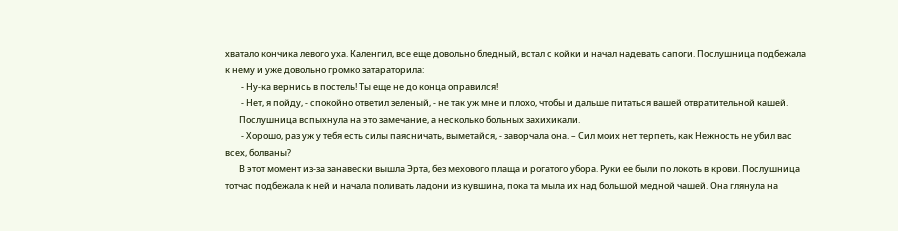хватало кончика левого уха. Каленгил, все еще довольно бледный, встал с койки и начал надевать сапоги. Послушница подбежала к нему и уже довольно громко затараторила:
        - Ну-ка вернись в постель! Ты еще не до конца оправился!
        - Нет, я пойду, - спокойно ответил зеленый, - не так уж мне и плохо, чтобы и дальше питаться вашей отвратительной кашей.
       Послушница вспыхнула на это замечание, а несколько больных захихикали.
        - Хорошо, раз уж у тебя есть силы паясничать, выметайся, - заворчала она. – Сил моих нет терпеть, как Нежность не убил вас всех, болваны?
       В этот момент из-за занавески вышла Эрта, без мехового плаща и рогатого убора. Руки ее были по локоть в крови. Послушница тотчас подбежала к ней и начала поливать ладони из кувшина, пока та мыла их над большой медной чашей. Она глянула на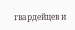гвардейцев и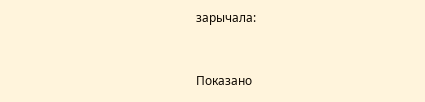зарычала:


Показано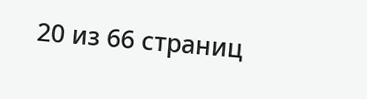20 из 66 страниц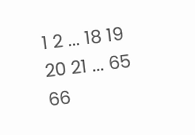1 2 ... 18 19 20 21 ... 65 66